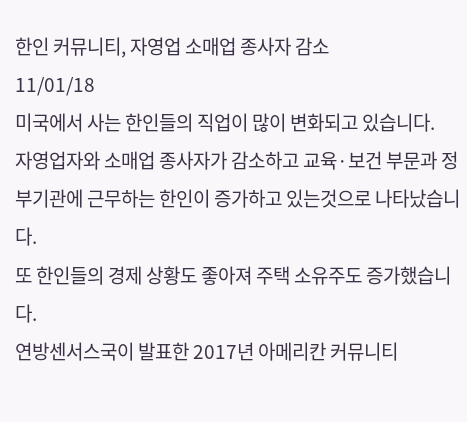한인 커뮤니티, 자영업 소매업 종사자 감소
11/01/18
미국에서 사는 한인들의 직업이 많이 변화되고 있습니다.
자영업자와 소매업 종사자가 감소하고 교육·보건 부문과 정부기관에 근무하는 한인이 증가하고 있는것으로 나타났습니다.
또 한인들의 경제 상황도 좋아져 주택 소유주도 증가했습니다.
연방센서스국이 발표한 2017년 아메리칸 커뮤니티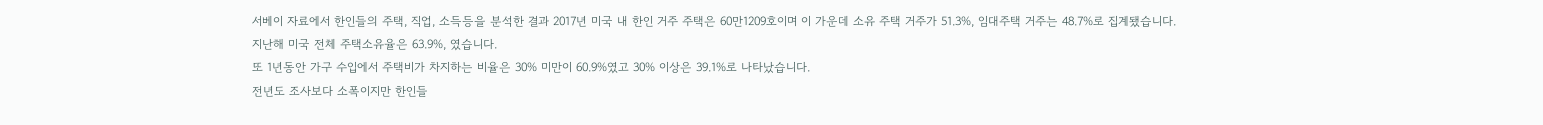서베이 자료에서 한인들의 주택, 직업, 소득등을 분석한 결과 2017년 미국 내 한인 거주 주택은 60만1209호이며 이 가운데 소유 주택 거주가 51.3%, 임대주택 거주는 48.7%로 집계됐습니다.
지난해 미국 전체 주택소유율은 63.9%, 였습니다.
또 1년동안 가구 수입에서 주택비가 차지하는 비율은 30% 미만이 60.9%였고 30% 이상은 39.1%로 나타났습니다.
전년도 조사보다 소폭이지만 한인들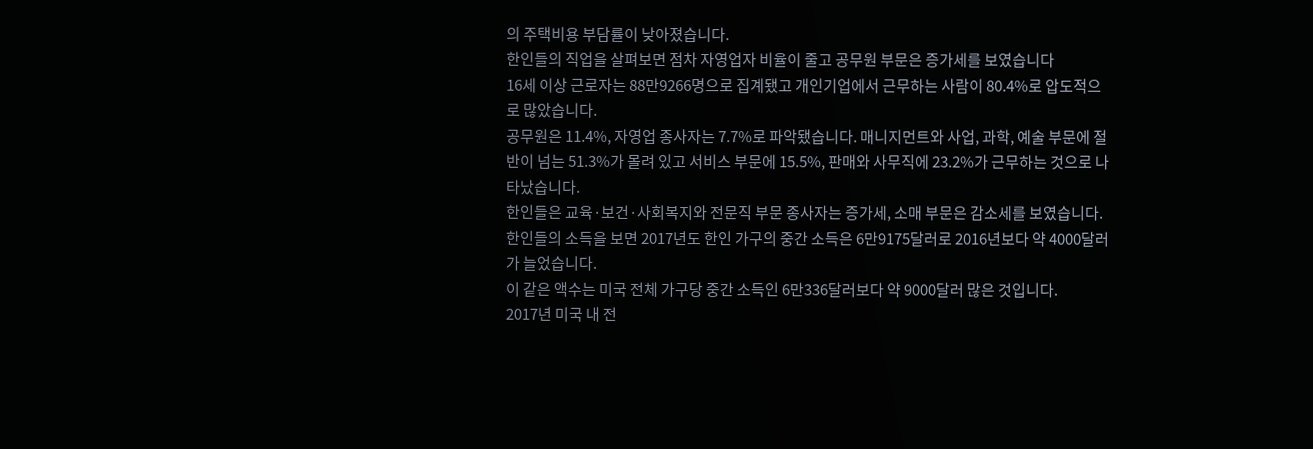의 주택비용 부담률이 낮아졌습니다.
한인들의 직업을 살펴보면 점차 자영업자 비율이 줄고 공무원 부문은 증가세를 보였습니다
16세 이상 근로자는 88만9266명으로 집계됐고 개인기업에서 근무하는 사람이 80.4%로 압도적으로 많았습니다.
공무원은 11.4%, 자영업 종사자는 7.7%로 파악됐습니다. 매니지먼트와 사업, 과학, 예술 부문에 절반이 넘는 51.3%가 몰려 있고 서비스 부문에 15.5%, 판매와 사무직에 23.2%가 근무하는 것으로 나타났습니다.
한인들은 교육·보건·사회복지와 전문직 부문 종사자는 증가세, 소매 부문은 감소세를 보였습니다.
한인들의 소득을 보면 2017년도 한인 가구의 중간 소득은 6만9175달러로 2016년보다 약 4000달러가 늘었습니다.
이 같은 액수는 미국 전체 가구당 중간 소득인 6만336달러보다 약 9000달러 많은 것입니다.
2017년 미국 내 전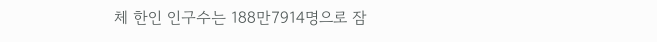체 한인 인구수는 188만7914명으로 잠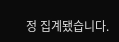정 집계됐습니다.